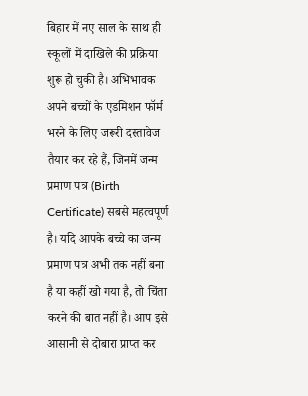बिहार में नए साल के साथ ही स्कूलों में दाखिले की प्रक्रिया शुरू हो चुकी है। अभिभावक अपने बच्चों के एडमिशन फॉर्म भरने के लिए जरूरी दस्तावेज तैयार कर रहे हैं, जिनमें जन्म प्रमाण पत्र (Birth Certificate) सबसे महत्वपूर्ण है। यदि आपके बच्चे का जन्म प्रमाण पत्र अभी तक नहीं बना है या कहीं खो गया है, तो चिंता करने की बात नहीं है। आप इसे आसानी से दोबारा प्राप्त कर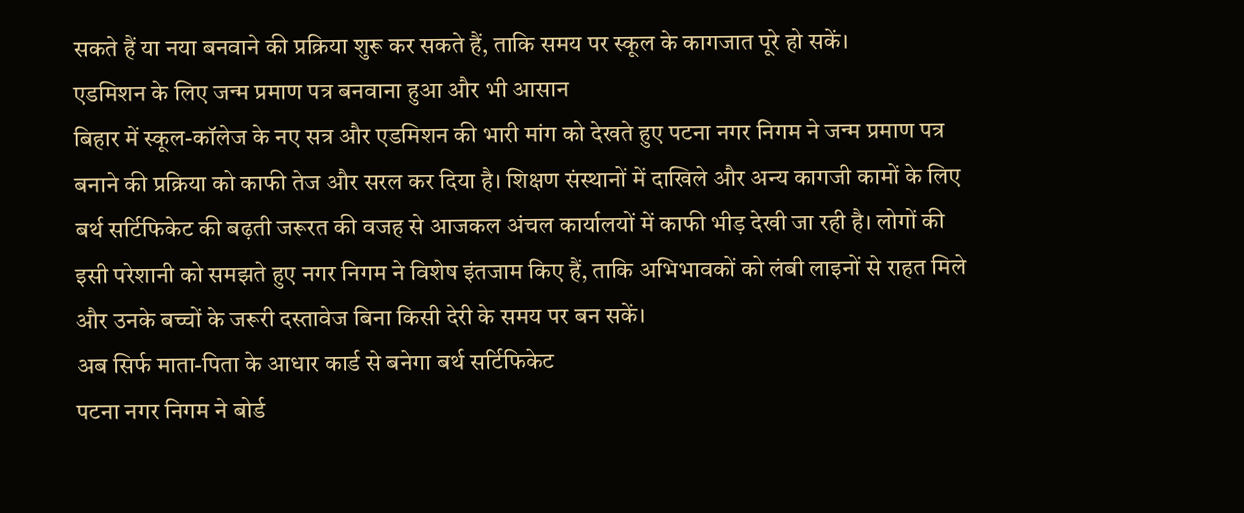सकते हैं या नया बनवाने की प्रक्रिया शुरू कर सकते हैं, ताकि समय पर स्कूल के कागजात पूरे हो सकें।
एडमिशन के लिए जन्म प्रमाण पत्र बनवाना हुआ और भी आसान
बिहार में स्कूल-कॉलेज के नए सत्र और एडमिशन की भारी मांग को देखते हुए पटना नगर निगम ने जन्म प्रमाण पत्र बनाने की प्रक्रिया को काफी तेज और सरल कर दिया है। शिक्षण संस्थानों में दाखिले और अन्य कागजी कामों के लिए बर्थ सर्टिफिकेट की बढ़ती जरूरत की वजह से आजकल अंचल कार्यालयों में काफी भीड़ देखी जा रही है। लोगों की इसी परेशानी को समझते हुए नगर निगम ने विशेष इंतजाम किए हैं, ताकि अभिभावकों को लंबी लाइनों से राहत मिले और उनके बच्चों के जरूरी दस्तावेज बिना किसी देरी के समय पर बन सकें।
अब सिर्फ माता-पिता के आधार कार्ड से बनेगा बर्थ सर्टिफिकेट
पटना नगर निगम ने बोर्ड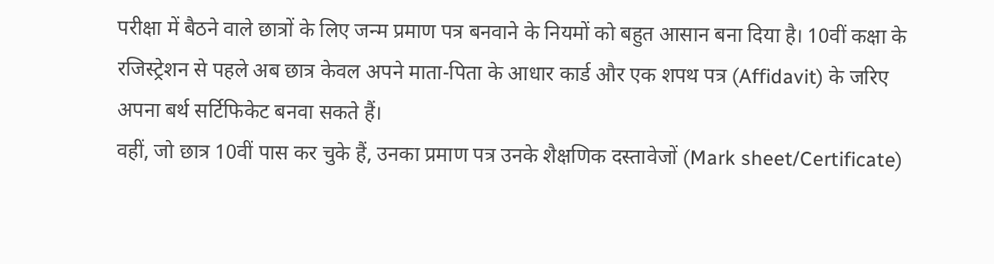परीक्षा में बैठने वाले छात्रों के लिए जन्म प्रमाण पत्र बनवाने के नियमों को बहुत आसान बना दिया है। 10वीं कक्षा के रजिस्ट्रेशन से पहले अब छात्र केवल अपने माता-पिता के आधार कार्ड और एक शपथ पत्र (Affidavit) के जरिए अपना बर्थ सर्टिफिकेट बनवा सकते हैं।
वहीं, जो छात्र 10वीं पास कर चुके हैं, उनका प्रमाण पत्र उनके शैक्षणिक दस्तावेजों (Mark sheet/Certificate)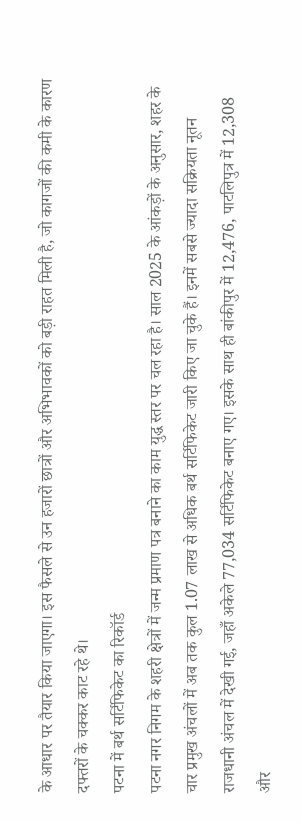के आधार पर तैयार किया जाएगा। इस फैसले से उन हजारों छात्रों और अभिभावकों को बड़ी राहत मिली है, जो कागजों की कमी के कारण दफ्तरों के चक्कर काट रहे थे।
पटना में बर्थ सर्टिफिकेट का रिकॉर्ड
पटना नगर निगम के शहरी क्षेत्रों में जन्म प्रमाण पत्र बनाने का काम युद्ध स्तर पर चल रहा है। साल 2025 के आंकड़ों के अनुसार, शहर के चार प्रमुख अंचलों में अब तक कुल 1.07 लाख से अधिक बर्थ सर्टिफिकेट जारी किए जा चुके हैं। इनमें सबसे ज्यादा सक्रियता नूतन राजधानी अंचल में देखी गई, जहाँ अकेले 77,034 सर्टिफिकेट बनाए गए। इसके साथ ही बांकीपुर में 12,476, पाटलिपुत्र में 12,308 और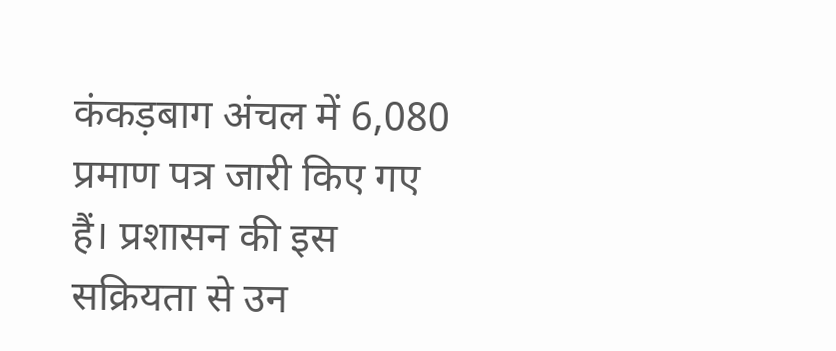कंकड़बाग अंचल में 6,080 प्रमाण पत्र जारी किए गए हैं। प्रशासन की इस सक्रियता से उन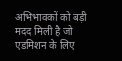अभिभावकों को बड़ी मदद मिली है जो एडमिशन के लिए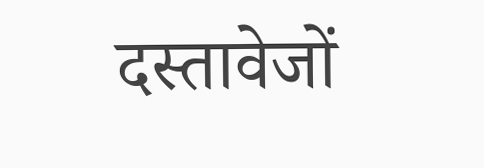दस्तावेजों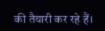की तैयारी कर रहे हैं।